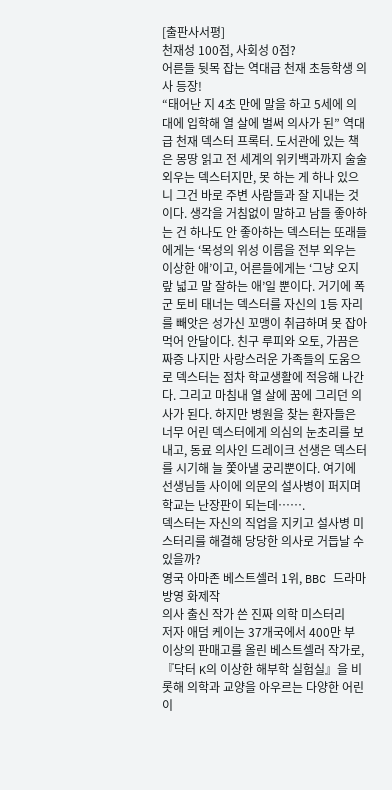[출판사서평]
천재성 100점, 사회성 0점?
어른들 뒷목 잡는 역대급 천재 초등학생 의사 등장!
“태어난 지 4초 만에 말을 하고 5세에 의대에 입학해 열 살에 벌써 의사가 된” 역대급 천재 덱스터 프록터. 도서관에 있는 책은 몽땅 읽고 전 세계의 위키백과까지 술술 외우는 덱스터지만, 못 하는 게 하나 있으니 그건 바로 주변 사람들과 잘 지내는 것이다. 생각을 거침없이 말하고 남들 좋아하는 건 하나도 안 좋아하는 덱스터는 또래들에게는 ‘목성의 위성 이름을 전부 외우는 이상한 애’이고, 어른들에게는 ‘그냥 오지랖 넓고 말 잘하는 애’일 뿐이다. 거기에 폭군 토비 태너는 덱스터를 자신의 1등 자리를 빼앗은 성가신 꼬맹이 취급하며 못 잡아먹어 안달이다. 친구 루피와 오토, 가끔은 짜증 나지만 사랑스러운 가족들의 도움으로 덱스터는 점차 학교생활에 적응해 나간다. 그리고 마침내 열 살에 꿈에 그리던 의사가 된다. 하지만 병원을 찾는 환자들은 너무 어린 덱스터에게 의심의 눈초리를 보내고, 동료 의사인 드레이크 선생은 덱스터를 시기해 늘 쫓아낼 궁리뿐이다. 여기에 선생님들 사이에 의문의 설사병이 퍼지며 학교는 난장판이 되는데…….
덱스터는 자신의 직업을 지키고 설사병 미스터리를 해결해 당당한 의사로 거듭날 수 있을까?
영국 아마존 베스트셀러 1위, BBC 드라마 방영 화제작
의사 출신 작가 쓴 진짜 의학 미스터리
저자 애덤 케이는 37개국에서 400만 부 이상의 판매고를 올린 베스트셀러 작가로, 『닥터 K의 이상한 해부학 실험실』을 비롯해 의학과 교양을 아우르는 다양한 어린이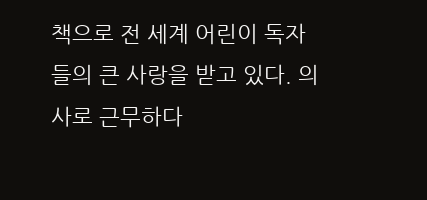책으로 전 세계 어린이 독자들의 큰 사랑을 받고 있다. 의사로 근무하다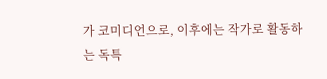가 코미디언으로, 이후에는 작가로 활동하는 독특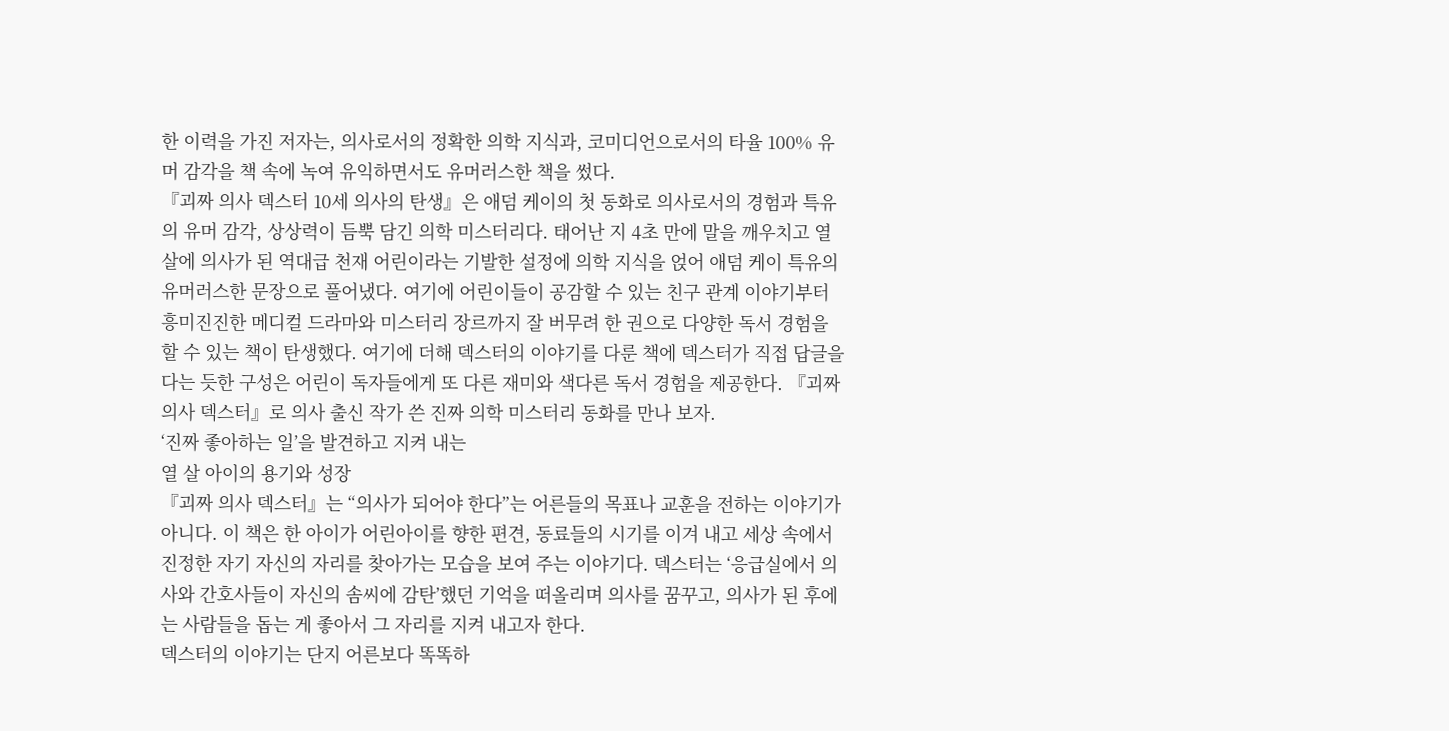한 이력을 가진 저자는, 의사로서의 정확한 의학 지식과, 코미디언으로서의 타율 100% 유머 감각을 책 속에 녹여 유익하면서도 유머러스한 책을 썼다.
『괴짜 의사 덱스터 10세 의사의 탄생』은 애덤 케이의 첫 동화로 의사로서의 경험과 특유의 유머 감각, 상상력이 듬뿍 담긴 의학 미스터리다. 태어난 지 4초 만에 말을 깨우치고 열 살에 의사가 된 역대급 천재 어린이라는 기발한 설정에 의학 지식을 얹어 애덤 케이 특유의 유머러스한 문장으로 풀어냈다. 여기에 어린이들이 공감할 수 있는 친구 관계 이야기부터 흥미진진한 메디컬 드라마와 미스터리 장르까지 잘 버무려 한 권으로 다양한 독서 경험을 할 수 있는 책이 탄생했다. 여기에 더해 덱스터의 이야기를 다룬 책에 덱스터가 직접 답글을 다는 듯한 구성은 어린이 독자들에게 또 다른 재미와 색다른 독서 경험을 제공한다. 『괴짜 의사 덱스터』로 의사 출신 작가 쓴 진짜 의학 미스터리 동화를 만나 보자.
‘진짜 좋아하는 일’을 발견하고 지켜 내는
열 살 아이의 용기와 성장
『괴짜 의사 덱스터』는 “의사가 되어야 한다”는 어른들의 목표나 교훈을 전하는 이야기가 아니다. 이 책은 한 아이가 어린아이를 향한 편견, 동료들의 시기를 이겨 내고 세상 속에서 진정한 자기 자신의 자리를 찾아가는 모습을 보여 주는 이야기다. 덱스터는 ‘응급실에서 의사와 간호사들이 자신의 솜씨에 감탄’했던 기억을 떠올리며 의사를 꿈꾸고, 의사가 된 후에는 사람들을 돕는 게 좋아서 그 자리를 지켜 내고자 한다.
덱스터의 이야기는 단지 어른보다 똑똑하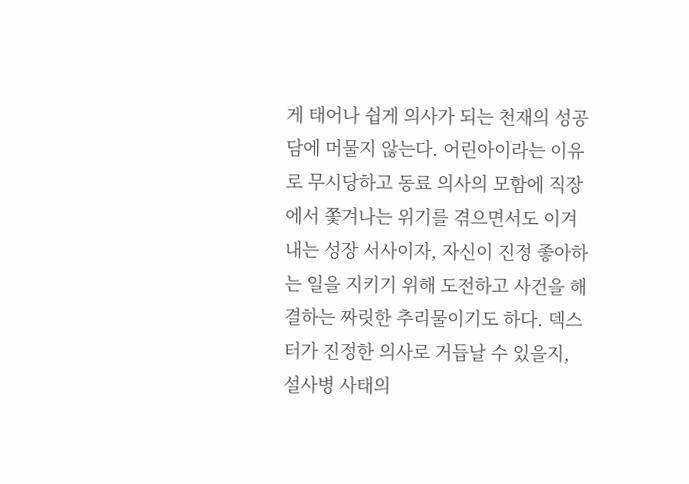게 태어나 쉽게 의사가 되는 천재의 성공담에 머물지 않는다. 어린아이라는 이유로 무시당하고 동료 의사의 모함에 직장에서 쫓겨나는 위기를 겪으면서도 이겨 내는 성장 서사이자, 자신이 진정 좋아하는 일을 지키기 위해 도전하고 사건을 해결하는 짜릿한 추리물이기도 하다. 덱스터가 진정한 의사로 거듭날 수 있을지, 설사병 사태의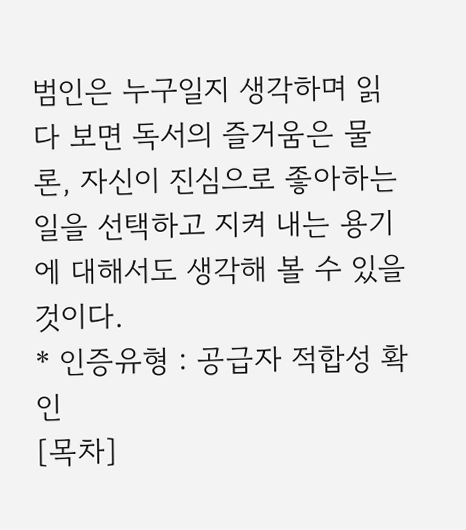범인은 누구일지 생각하며 읽다 보면 독서의 즐거움은 물론, 자신이 진심으로 좋아하는 일을 선택하고 지켜 내는 용기에 대해서도 생각해 볼 수 있을 것이다.
* 인증유형 : 공급자 적합성 확인
[목차]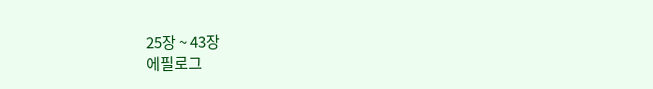25장 ~ 43장
에필로그